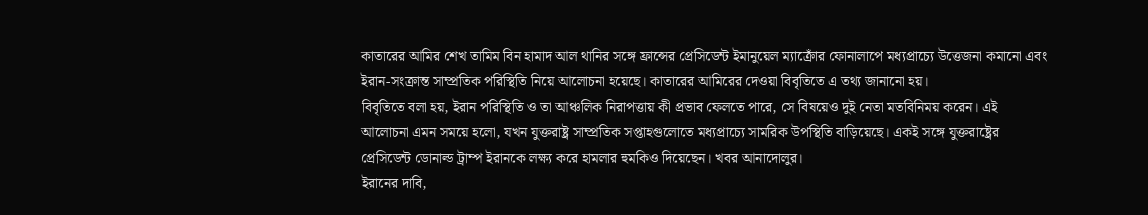কাতারের আমির শেখ তামিম বিন হামাদ আল থানির সঙ্গে ফ্রান্সের প্রেসিডেন্ট ইমানুয়েল ম্যাক্রোঁর ফোনালাপে মধ্যপ্রাচ্যে উত্তেজনা কমানো এবং ইরান-সংক্রান্ত সাম্প্রতিক পরিস্থিতি নিয়ে আলোচনা হয়েছে। কাতারের আমিরের দেওয়া বিবৃতিতে এ তথ্য জানানো হয়।
বিবৃতিতে বলা হয়, ইরান পরিস্থিতি ও তা আঞ্চলিক নিরাপত্তায় কী প্রভাব ফেলতে পারে, সে বিষয়েও দুই নেতা মতবিনিময় করেন। এই আলোচনা এমন সময়ে হলো, যখন যুক্তরাষ্ট্র সাম্প্রতিক সপ্তাহগুলোতে মধ্যপ্রাচ্যে সামরিক উপস্থিতি বাড়িয়েছে। একই সঙ্গে যুক্তরাষ্ট্রের প্রেসিডেন্ট ডোনাল্ড ট্রাম্প ইরানকে লক্ষ্য করে হামলার হুমকিও দিয়েছেন। খবর আনাদোলুর।
ইরানের দাবি,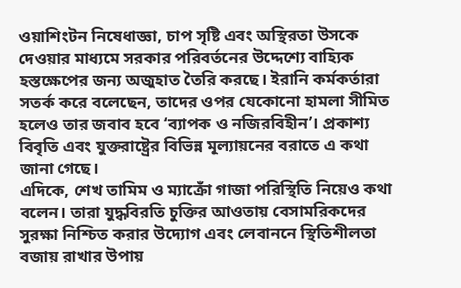ওয়াশিংটন নিষেধাজ্ঞা, চাপ সৃষ্টি এবং অস্থিরতা উসকে দেওয়ার মাধ্যমে সরকার পরিবর্তনের উদ্দেশ্যে বাহ্যিক হস্তক্ষেপের জন্য অজুহাত তৈরি করছে। ইরানি কর্মকর্তারা সতর্ক করে বলেছেন, তাদের ওপর যেকোনো হামলা সীমিত হলেও তার জবাব হবে ‘ব্যাপক ও নজিরবিহীন’। প্রকাশ্য বিবৃতি এবং যুক্তরাষ্ট্রের বিভিন্ন মূল্যায়নের বরাতে এ কথা জানা গেছে।
এদিকে, শেখ তামিম ও ম্যাক্রোঁ গাজা পরিস্থিতি নিয়েও কথা বলেন। তারা যুদ্ধবিরতি চুক্তির আওতায় বেসামরিকদের সুরক্ষা নিশ্চিত করার উদ্যোগ এবং লেবাননে স্থিতিশীলতা বজায় রাখার উপায়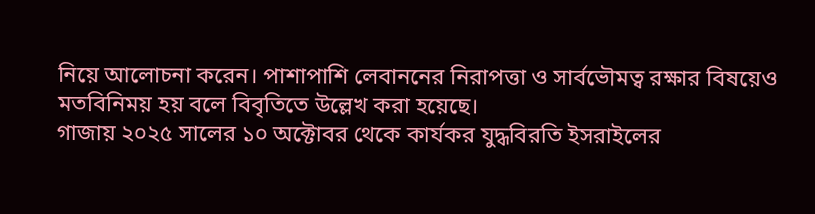নিয়ে আলোচনা করেন। পাশাপাশি লেবাননের নিরাপত্তা ও সার্বভৌমত্ব রক্ষার বিষয়েও মতবিনিময় হয় বলে বিবৃতিতে উল্লেখ করা হয়েছে।
গাজায় ২০২৫ সালের ১০ অক্টোবর থেকে কার্যকর যুদ্ধবিরতি ইসরাইলের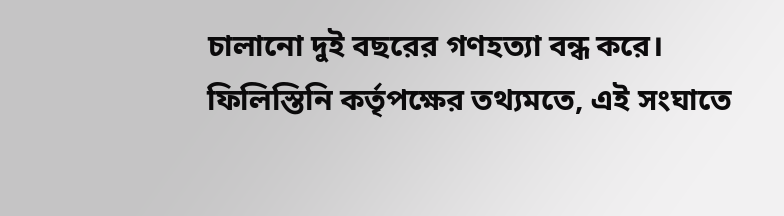চালানো দুই বছরের গণহত্যা বন্ধ করে। ফিলিস্তিনি কর্তৃপক্ষের তথ্যমতে, এই সংঘাতে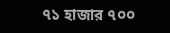৭১ হাজার ৭০০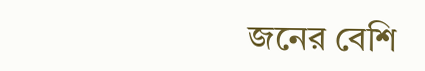জনের বেশি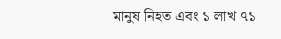মানুষ নিহত এবং ১ লাখ ৭১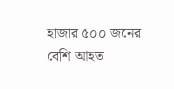হাজার ৫০০ জনের বেশি আহত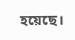হয়েছে।